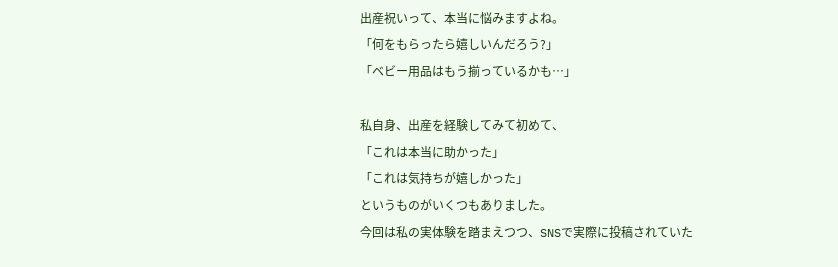出産祝いって、本当に悩みますよね。
「何をもらったら嬉しいんだろう?」
「ベビー用品はもう揃っているかも…」

私自身、出産を経験してみて初めて、
「これは本当に助かった」
「これは気持ちが嬉しかった」
というものがいくつもありました。
今回は私の実体験を踏まえつつ、SNSで実際に投稿されていた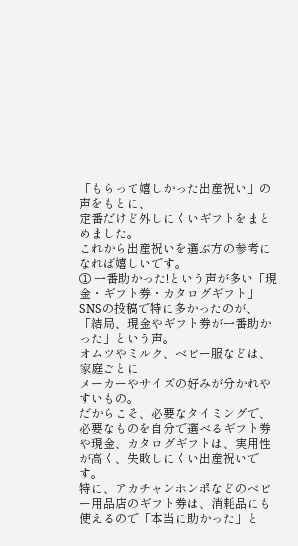「もらって嬉しかった出産祝い」の声をもとに、
定番だけど外しにくいギフトをまとめました。
これから出産祝いを選ぶ方の参考になれば嬉しいです。
① 一番助かった!という声が多い「現金・ギフト券・カタログギフト」
SNSの投稿で特に多かったのが、
「結局、現金やギフト券が一番助かった」という声。
オムツやミルク、ベビー服などは、家庭ごとに
メーカーやサイズの好みが分かれやすいもの。
だからこそ、必要なタイミングで、必要なものを自分で選べるギフト券や現金、カタログギフトは、実用性が高く、失敗しにくい出産祝いです。
特に、アカチャンホンポなどのベビー用品店のギフト券は、消耗品にも使えるので「本当に助かった」と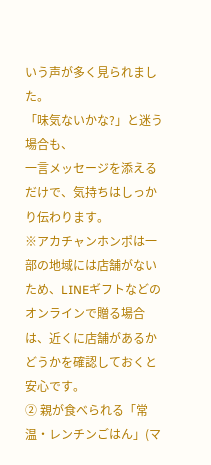いう声が多く見られました。
「味気ないかな?」と迷う場合も、
一言メッセージを添えるだけで、気持ちはしっかり伝わります。
※アカチャンホンポは一部の地域には店舗がないため、LINEギフトなどのオンラインで贈る場合は、近くに店舗があるかどうかを確認しておくと安心です。
② 親が食べられる「常温・レンチンごはん」(マ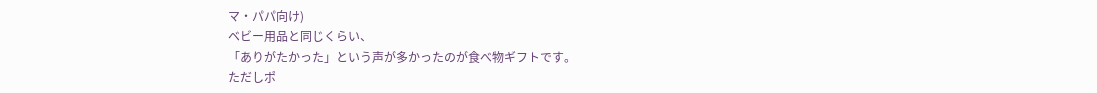マ・パパ向け)
ベビー用品と同じくらい、
「ありがたかった」という声が多かったのが食べ物ギフトです。
ただしポ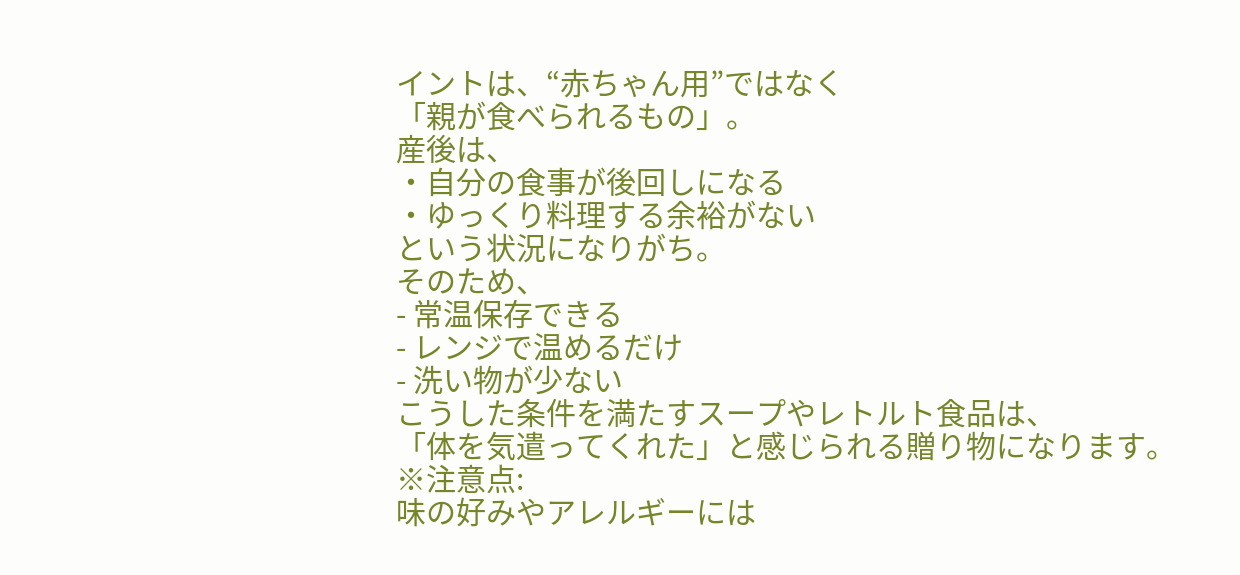イントは、“赤ちゃん用”ではなく
「親が食べられるもの」。
産後は、
・自分の食事が後回しになる
・ゆっくり料理する余裕がない
という状況になりがち。
そのため、
- 常温保存できる
- レンジで温めるだけ
- 洗い物が少ない
こうした条件を満たすスープやレトルト食品は、
「体を気遣ってくれた」と感じられる贈り物になります。
※注意点:
味の好みやアレルギーには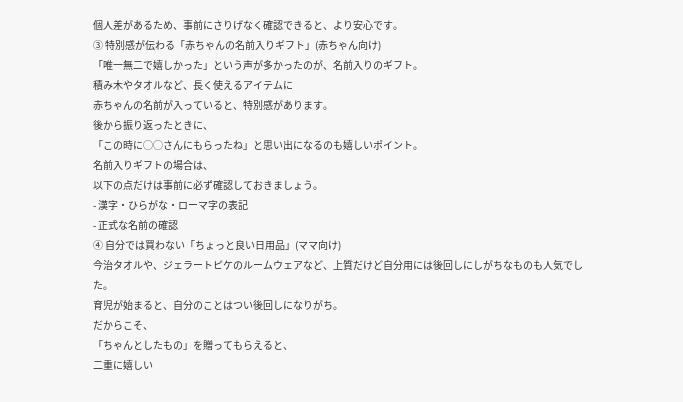個人差があるため、事前にさりげなく確認できると、より安心です。
③ 特別感が伝わる「赤ちゃんの名前入りギフト」(赤ちゃん向け)
「唯一無二で嬉しかった」という声が多かったのが、名前入りのギフト。
積み木やタオルなど、長く使えるアイテムに
赤ちゃんの名前が入っていると、特別感があります。
後から振り返ったときに、
「この時に◯◯さんにもらったね」と思い出になるのも嬉しいポイント。
名前入りギフトの場合は、
以下の点だけは事前に必ず確認しておきましょう。
- 漢字・ひらがな・ローマ字の表記
- 正式な名前の確認
④ 自分では買わない「ちょっと良い日用品」(ママ向け)
今治タオルや、ジェラートピケのルームウェアなど、上質だけど自分用には後回しにしがちなものも人気でした。
育児が始まると、自分のことはつい後回しになりがち。
だからこそ、
「ちゃんとしたもの」を贈ってもらえると、
二重に嬉しい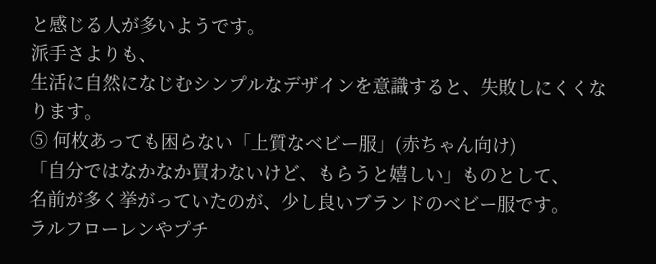と感じる人が多いようです。
派手さよりも、
生活に自然になじむシンプルなデザインを意識すると、失敗しにくくなります。
⑤ 何枚あっても困らない「上質なベビー服」(赤ちゃん向け)
「自分ではなかなか買わないけど、もらうと嬉しい」ものとして、
名前が多く挙がっていたのが、少し良いブランドのベビー服です。
ラルフローレンやプチ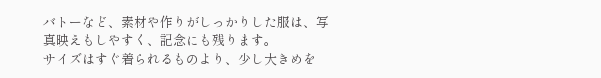バトーなど、素材や作りがしっかりした服は、写真映えもしやすく、記念にも残ります。
サイズはすぐ着られるものより、少し大きめを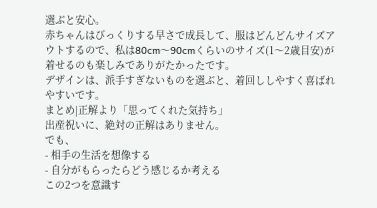選ぶと安心。
赤ちゃんはびっくりする早さで成長して、服はどんどんサイズアウトするので、私は80cm〜90cmくらいのサイズ(1〜2歳目安)が着せるのも楽しみでありがたかったです。
デザインは、派手すぎないものを選ぶと、着回ししやすく喜ばれやすいです。
まとめ|正解より「思ってくれた気持ち」
出産祝いに、絶対の正解はありません。
でも、
- 相手の生活を想像する
- 自分がもらったらどう感じるか考える
この2つを意識す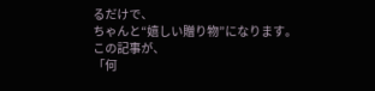るだけで、
ちゃんと“嬉しい贈り物”になります。
この記事が、
「何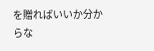を贈ればいいか分からな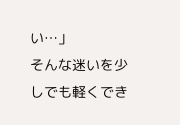い…」
そんな迷いを少しでも軽くでき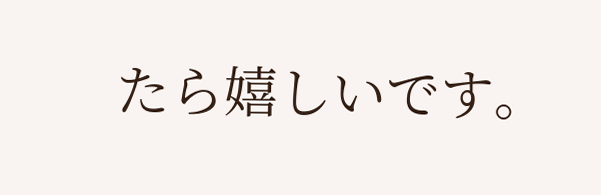たら嬉しいです。